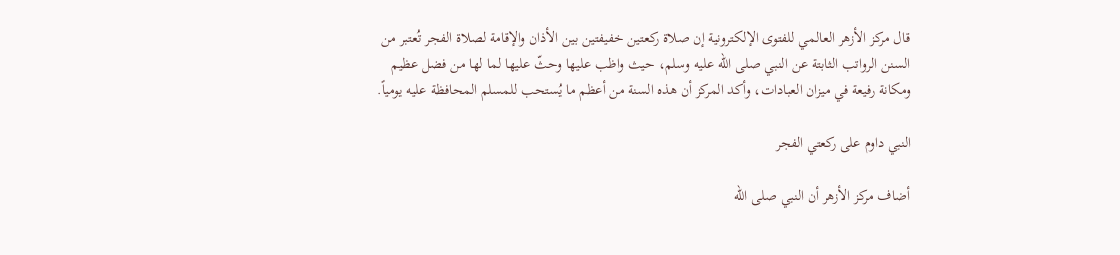قال مركز الأزهر العالمي للفتوى الإلكترونية إن صلاة ركعتين خفيفتين بين الأذان والإقامة لصلاة الفجر تُعتبر من السنن الرواتب الثابتة عن النبي صلى الله عليه وسلم، حيث واظب عليها وحثّ عليها لما لها من فضل عظيم ومكانة رفيعة في ميزان العبادات، وأكد المركز أن هذه السنة من أعظم ما يُستحب للمسلم المحافظة عليه يومياً.

النبي داوم على ركعتي الفجر

أضاف مركز الأزهر أن النبي صلى الله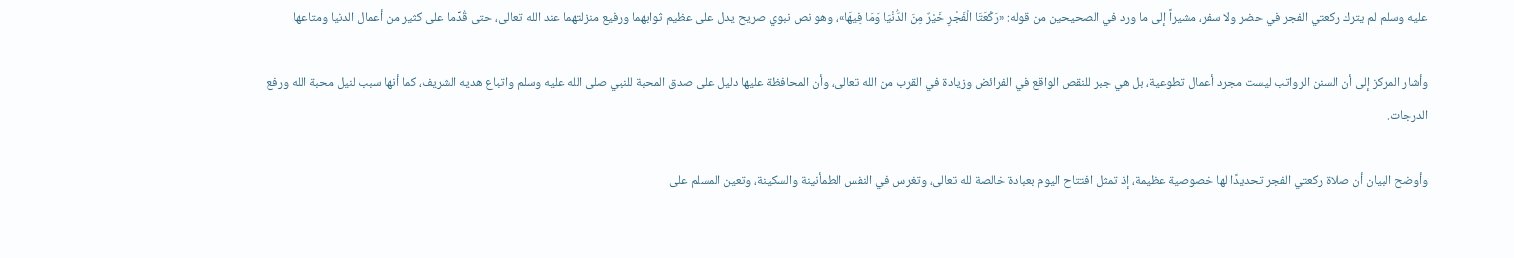عليه وسلم لم يترك ركعتي الفجر في حضر ولا سفر، مشيراً إلى ما ورد في الصحيحين من قوله: «رَكْعَتَا الْفَجْرِ خَيْرٌ مِنَ الدُّنْيَا وَمَا فِيهَا»، وهو نص نبوي صريح يدل على عظيم ثوابهما ورفيع منزلتهما عند الله تعالى، حتى قُدِّما على كثير من أعمال الدنيا ومتاعها

وأشار المركز إلى أن السنن الرواتب ليست مجرد أعمال تطوعية، بل هي جبر للنقص الواقع في الفرائض وزيادة في القرب من الله تعالى، وأن المحافظة عليها دليل على صدق المحبة للنبي صلى الله عليه وسلم واتباع هديه الشريف، كما أنها سبب لنيل محبة الله ورفع الدرجات.

وأوضح البيان أن صلاة ركعتي الفجر تحديدًا لها خصوصية عظيمة، إذ تمثل افتتاح اليوم بعبادة خالصة لله تعالى، وتغرس في النفس الطمأنينة والسكينة، وتعين المسلم على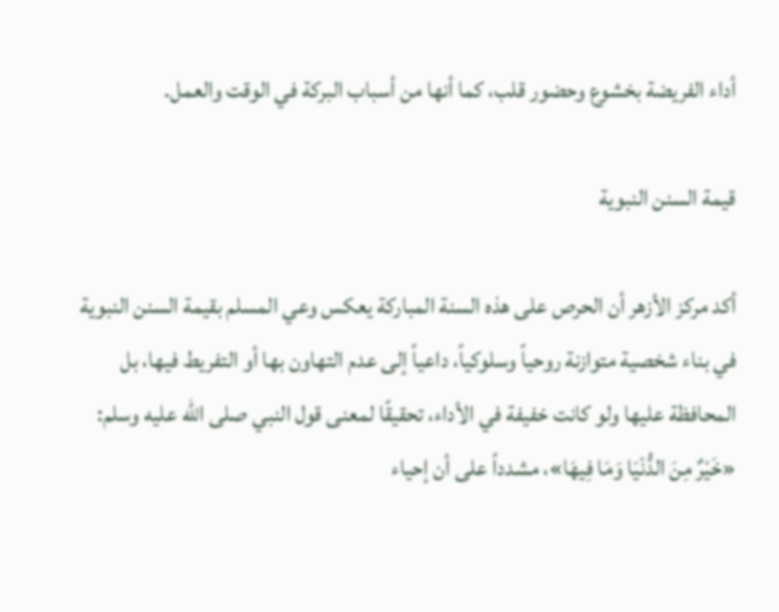أداء الفريضة بخشوع وحضور قلب، كما أنها من أسباب البركة في الوقت والعمل.

قيمة السنن النبوية

أكد مركز الأزهر أن الحرص على هذه السنة المباركة يعكس وعي المسلم بقيمة السنن النبوية في بناء شخصية متوازنة روحياً وسلوكياً، داعياً إلى عدم التهاون بها أو التفريط فيها، بل المحافظة عليها ولو كانت خفيفة في الأداء، تحقيقًا لمعنى قول النبي صلى الله عليه وسلم: «خَيْرٌ مِنَ الدُّنْيَا وَمَا فِيهَا»، مشدداً على أن إحياء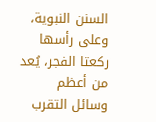السنن النبوية، وعلى رأسها ركعتا الفجر، يُعد من أعظم وسائل التقرب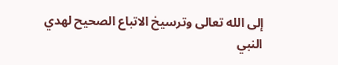إلى الله تعالى وترسيخ الاتباع الصحيح لهدي النبي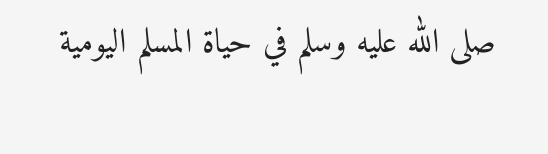صلى الله عليه وسلم في حياة المسلم اليومية